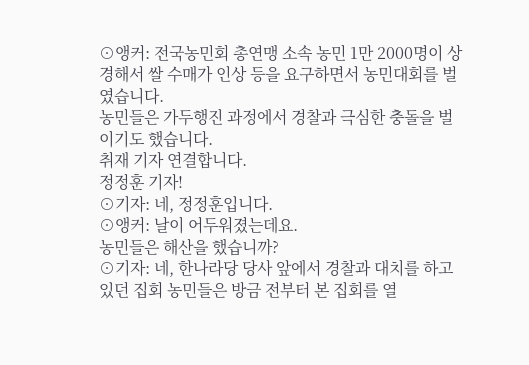⊙앵커: 전국농민회 총연맹 소속 농민 1만 2000명이 상경해서 쌀 수매가 인상 등을 요구하면서 농민대회를 벌였습니다.
농민들은 가두행진 과정에서 경찰과 극심한 충돌을 벌이기도 했습니다.
취재 기자 연결합니다.
정정훈 기자!
⊙기자: 네, 정정훈입니다.
⊙앵커: 날이 어두워졌는데요.
농민들은 해산을 했습니까?
⊙기자: 네, 한나라당 당사 앞에서 경찰과 대치를 하고 있던 집회 농민들은 방금 전부터 본 집회를 열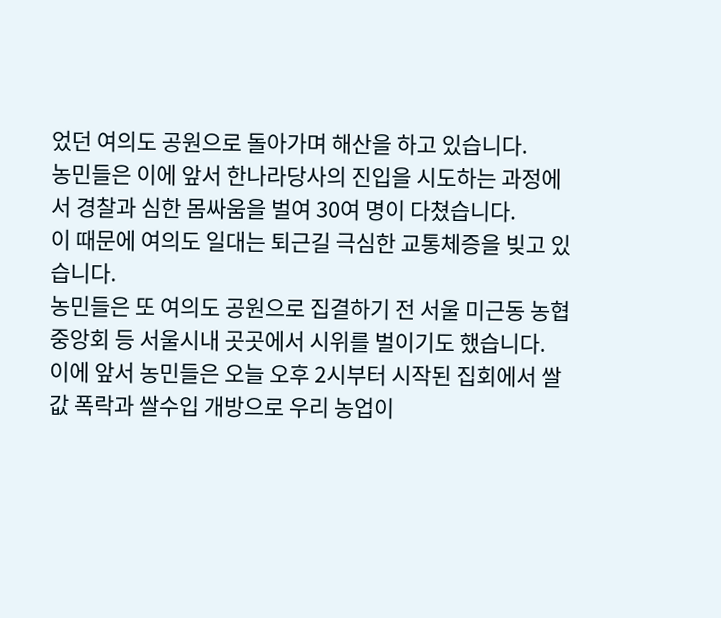었던 여의도 공원으로 돌아가며 해산을 하고 있습니다.
농민들은 이에 앞서 한나라당사의 진입을 시도하는 과정에서 경찰과 심한 몸싸움을 벌여 30여 명이 다쳤습니다.
이 때문에 여의도 일대는 퇴근길 극심한 교통체증을 빚고 있습니다.
농민들은 또 여의도 공원으로 집결하기 전 서울 미근동 농협중앙회 등 서울시내 곳곳에서 시위를 벌이기도 했습니다.
이에 앞서 농민들은 오늘 오후 2시부터 시작된 집회에서 쌀값 폭락과 쌀수입 개방으로 우리 농업이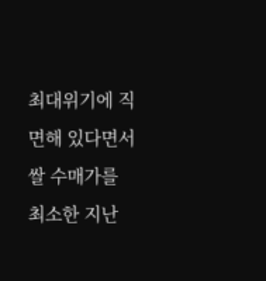최대위기에 직면해 있다면서 쌀 수매가를 최소한 지난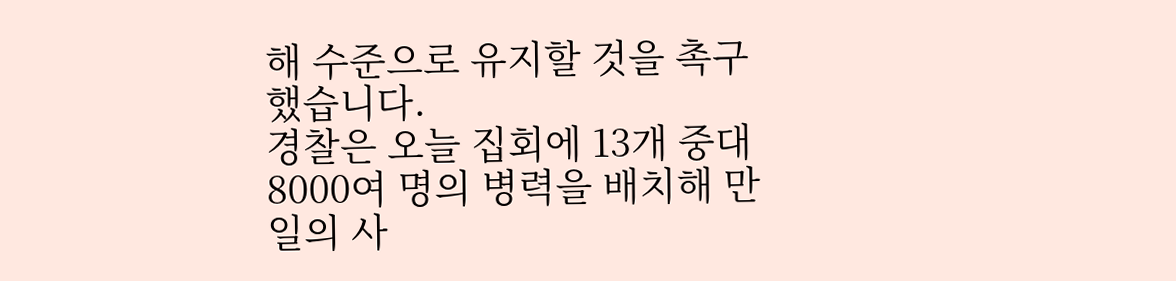해 수준으로 유지할 것을 촉구했습니다.
경찰은 오늘 집회에 13개 중대 8000여 명의 병력을 배치해 만일의 사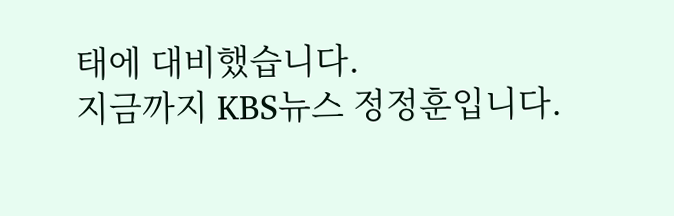태에 대비했습니다.
지금까지 KBS뉴스 정정훈입니다.